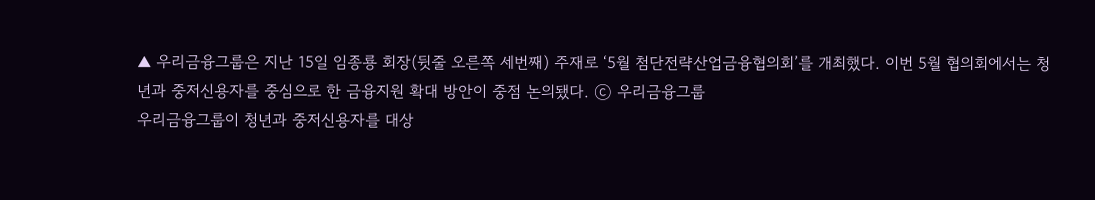▲ 우리금융그룹은 지난 15일 임종룡 회장(뒷줄 오른쪽 세번째) 주재로 ‘5월 첨단전략산업금융협의회’를 개최했다. 이번 5월 협의회에서는 청년과 중저신용자를 중심으로 한 금융지원 확대 방안이 중점 논의됐다. ⓒ 우리금융그룹
우리금융그룹이 청년과 중저신용자를 대상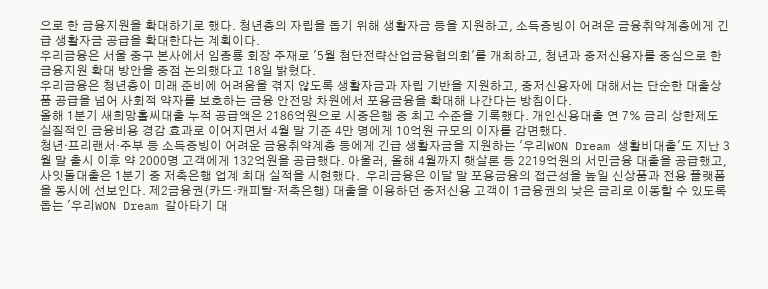으로 한 금융지원을 확대하기로 했다. 청년층의 자립을 돕기 위해 생활자금 등을 지원하고, 소득증빙이 어려운 금융취약계층에게 긴급 생활자금 공급을 확대한다는 계획이다.
우리금융은 서울 중구 본사에서 임종룡 회장 주재로 '5월 첨단전략산업금융협의회'를 개최하고, 청년과 중저신용자를 중심으로 한 금융지원 확대 방안을 중점 논의했다고 18일 밝혔다.
우리금융은 청년층이 미래 준비에 어려움을 겪지 않도록 생활자금과 자립 기반을 지원하고, 중저신용자에 대해서는 단순한 대출상품 공급을 넘어 사회적 약자를 보호하는 금융 안전망 차원에서 포용금융을 확대해 나간다는 방침이다.
올해 1분기 새희망홀씨대출 누적 공급액은 2186억원으로 시중은행 중 최고 수준을 기록했다. 개인신용대출 연 7% 금리 상한제도 실질적인 금융비용 경감 효과로 이어지면서 4월 말 기준 4만 명에게 10억원 규모의 이자를 감면했다.
청년·프리랜서·주부 등 소득증빙이 어려운 금융취약계층 등에게 긴급 생활자금을 지원하는 '우리WON Dream 생활비대출'도 지난 3월 말 출시 이후 약 2000명 고객에게 132억원을 공급했다. 아울러, 올해 4월까지 햇살론 등 2219억원의 서민금융 대출을 공급했고, 사잇돌대출은 1분기 중 저축은행 업계 최대 실적을 시현했다.  우리금융은 이달 말 포용금융의 접근성을 높일 신상품과 전용 플랫폼을 동시에 선보인다. 제2금융권(카드·캐피탈·저축은행) 대출을 이용하던 중저신용 고객이 1금융권의 낮은 금리로 이동할 수 있도록 돕는 '우리WON Dream 갈아타기 대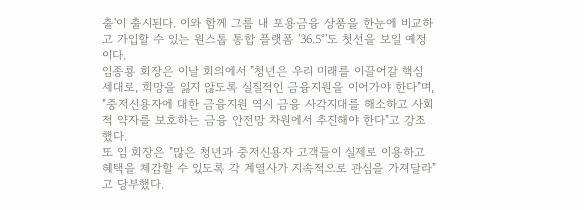출'이 출시된다. 이와 함께 그룹 내 포용금융 상품을 한눈에 비교하고 가입할 수 있는 원스톱 통합 플랫폼 '36.5°'도 첫선을 보일 예정이다.
임종룡 회장은 이날 회의에서 "청년은 우리 미래를 이끌어갈 핵심 세대로, 희망을 잃지 않도록 실질적인 금융지원을 이어가야 한다"며, "중저신용자에 대한 금융지원 역시 금융 사각지대를 해소하고 사회적 약자를 보호하는 금융 안전망 차원에서 추진해야 한다"고 강조했다.
또 임 회장은 "많은 청년과 중저신용자 고객들이 실제로 이용하고 혜택을 체감할 수 있도록 각 계열사가 지속적으로 관심을 가져달라"고 당부했다.